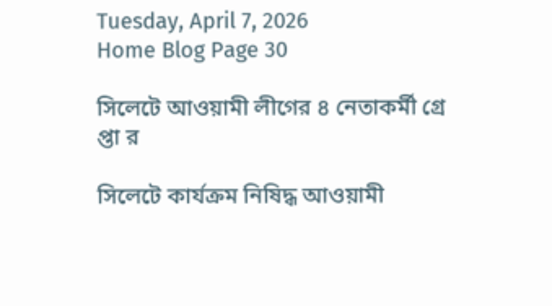Tuesday, April 7, 2026
Home Blog Page 30

সিলেটে আওয়ামী লীগের ৪ নেতাকর্মী গ্রে প্তা র

সিলেটে কার্যক্রম নিষিদ্ধ আওয়ামী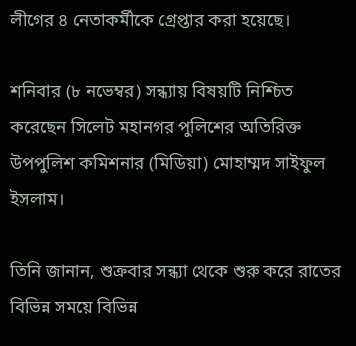লীগের ৪ নেতাকর্মীকে গ্রেপ্তার করা হয়েছে।

শনিবার (৮ নভেম্বর) সন্ধ্যায় বিষয়টি নিশ্চিত করেছেন সিলেট মহানগর পুলিশের অতিরিক্ত উপপুলিশ কমিশনার (মিডিয়া) মোহাম্মদ সাইফুল ইসলাম।

তিনি জানান, শুক্রবার সন্ধ্যা থেকে শুরু করে রাতের বিভিন্ন সময়ে বিভিন্ন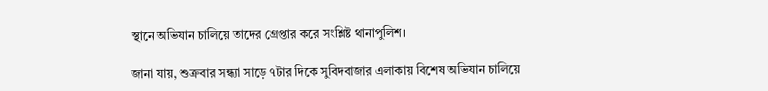স্থানে অভিযান চালিয়ে তাদের গ্রেপ্তার করে সংশ্লিষ্ট থানাপুলিশ।

জানা যায়, শুক্রবার সন্ধ্যা সাড়ে ৭টার দিকে সুবিদবাজার এলাকায় বিশেষ অভিযান চালিয়ে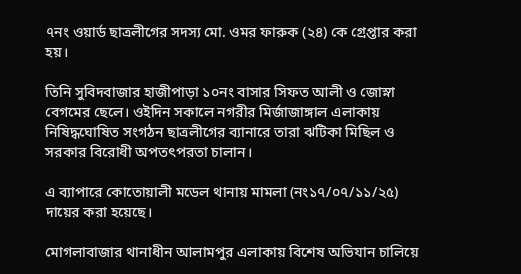৭নং ওয়ার্ড ছাত্রলীগের সদস্য মো. ওমর ফারুক (২৪) কে গ্রেপ্তার করা হয়।

তিনি সুবিদবাজার হাজীপাড়া ১০নং বাসার সিফত আলী ও জোস্না বেগমের ছেলে। ওইদিন সকালে নগরীর মির্জাজাঙ্গাল এলাকায় নিষিদ্ধঘোষিত সংগঠন ছাত্রলীগের ব্যানারে তারা ঝটিকা মিছিল ও সরকার বিরোধী অপতৎপরতা চালান।

এ ব্যাপারে কোতোয়ালী মডেল থানায় মামলা (নং১৭/০৭/১১/২৫) দায়ের করা হয়েছে।

মোগলাবাজার থানাধীন আলামপুর এলাকায় বিশেষ অভিযান চালিয়ে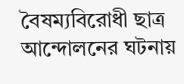বৈষম্যবিরোধী ছাত্র আন্দোলনের ঘটনায়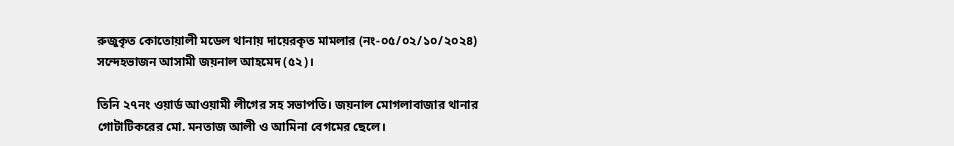রুজুকৃত কোতোয়ালী মডেল থানায় দায়েরকৃত মামলার (নং-০৫/০২/১০/২০২৪) সন্দেহভাজন আসামী জয়নাল আহমেদ (৫২)।

তিনি ২৭নং ওয়ার্ড আওয়ামী লীগের সহ সভাপতি। জয়নাল মোগলাবাজার থানার গোটাটিকরের মো. মনতাজ আলী ও আমিনা বেগমের ছেলে।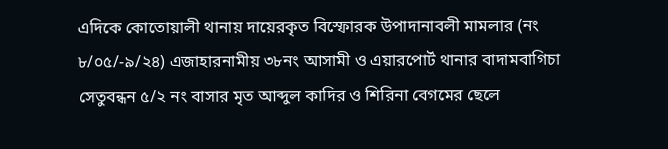এদিকে কোতোয়ালী থানায় দায়েরকৃত বিস্ফোরক উপাদানাবলী মামলার (নং ৮/০৫/-৯/২৪) এজাহারনামীয় ৩৮নং আসামী ও এয়ারপোর্ট থানার বাদামবাগিচা সেতুবন্ধন ৫/২ নং বাসার মৃত আব্দুল কাদির ও শিরিনা বেগমের ছেলে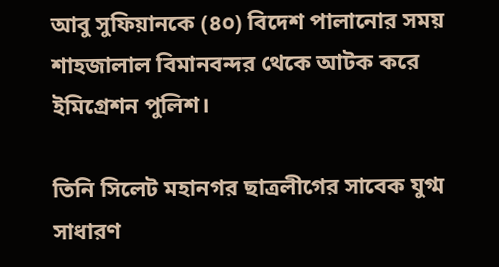আবু সুফিয়ানকে (৪০) বিদেশ পালানোর সময় শাহজালাল বিমানবন্দর থেকে আটক করে ইমিগ্রেশন পুলিশ।

তিনি সিলেট মহানগর ছাত্রলীগের সাবেক যুগ্ম সাধারণ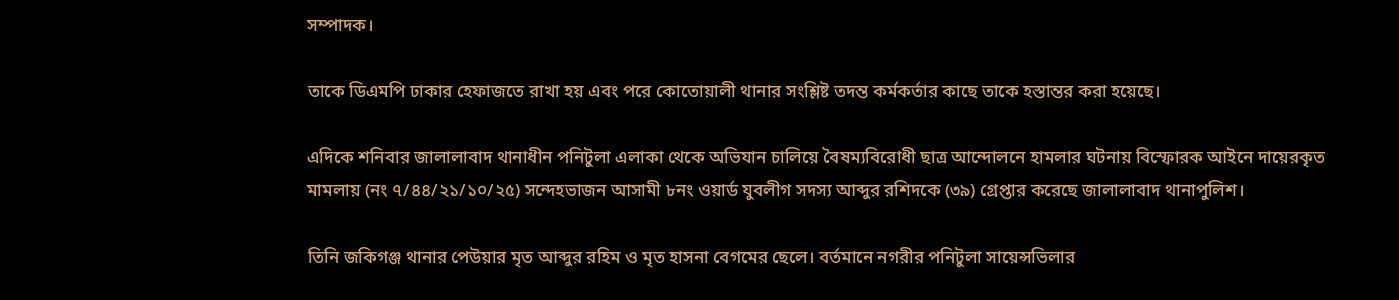সম্পাদক।

তাকে ডিএমপি ঢাকার হেফাজতে রাখা হয় এবং পরে কোতোয়ালী থানার সংশ্লিষ্ট তদন্ত কর্মকর্তার কাছে তাকে হস্তান্তর করা হয়েছে।

এদিকে শনিবার জালালাবাদ থানাধীন পনিটুলা এলাকা থেকে অভিযান চালিয়ে বৈষম্যবিরোধী ছাত্র আন্দোলনে হামলার ঘটনায় বিস্ফোরক আইনে দায়েরকৃত মামলায় (নং ৭/৪৪/২১/১০/২৫) সন্দেহভাজন আসামী ৮নং ওয়ার্ড যুবলীগ সদস্য আব্দুর রশিদকে (৩৯) গ্রেপ্তার করেছে জালালাবাদ থানাপুলিশ।

তিনি জকিগঞ্জ থানার পেউয়ার মৃত আব্দুর রহিম ও মৃত হাসনা বেগমের ছেলে। বর্তমানে নগরীর পনিটুলা সায়েন্সভিলার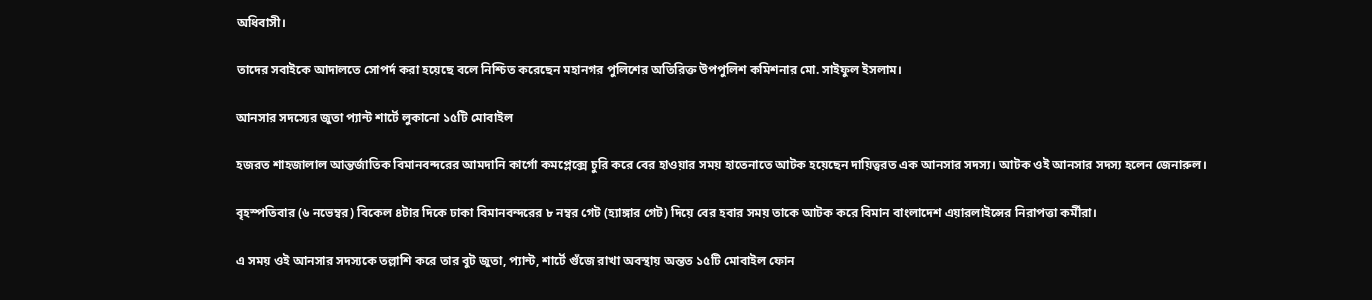অধিবাসী।

তাদের সবাইকে আদালতে সোপর্দ করা হয়েছে বলে নিশ্চিত করেছেন মহানগর পুলিশের অতিরিক্ত উপপুলিশ কমিশনার মো. সাইফুল ইসলাম।

আনসার সদস্যের জুতা প্যান্ট শার্টে লুকানো ১৫টি মোবাইল

হজরত শাহজালাল আন্তর্জাতিক বিমানবন্দরের আমদানি কার্গো কমপ্লেক্সে চুরি করে বের হাওয়ার সময় হাতেনাতে আটক হয়েছেন দায়িত্বরত এক আনসার সদস্য। আটক ওই আনসার সদস্য হলেন জেনারুল।

বৃহস্পতিবার (৬ নভেম্বর) বিকেল ৪টার দিকে ঢাকা বিমানবন্দরের ৮ নম্বর গেট (হ্যাঙ্গার গেট) দিয়ে বের হবার সময় তাকে আটক করে বিমান বাংলাদেশ এয়ারলাইন্সের নিরাপত্তা কর্মীরা।

এ সময় ওই আনসার সদস্যকে তল্লাশি করে তার বুট জুতা, প্যান্ট, শার্টে গুঁজে রাখা অবস্থায় অন্তত ১৫টি মোবাইল ফোন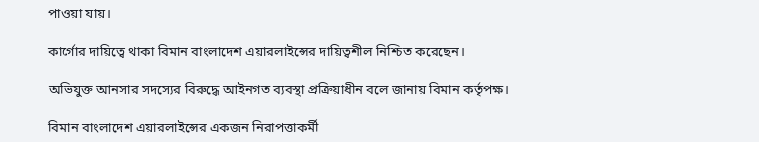পাওয়া যায়।

কার্গোর দায়িত্বে থাকা বিমান বাংলাদেশ এয়ারলাইন্সের দায়িত্বশীল নিশ্চিত করেছেন।

অভিযুক্ত আনসার সদস্যের বিরুদ্ধে আইনগত ব্যবস্থা প্রক্রিয়াধীন বলে জানায় বিমান কর্তৃপক্ষ।

বিমান বাংলাদেশ এয়ারলাইন্সের একজন নিরাপত্তাকর্মী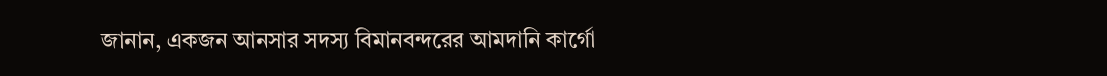জানান, একজন আনসার সদস্য বিমানবন্দরের আমদানি কার্গো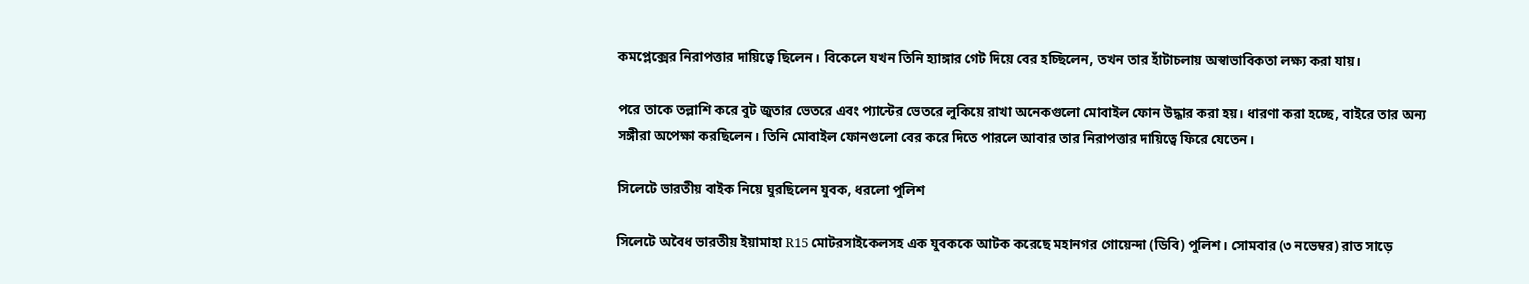কমপ্লেক্সের নিরাপত্তার দায়িত্বে ছিলেন। বিকেলে যখন তিনি হ্যাঙ্গার গেট দিয়ে বের হচ্ছিলেন, তখন তার হাঁটাচলায় অস্বাভাবিকতা লক্ষ্য করা যায়।

পরে তাকে তল্লাশি করে বুট জুতার ভেতরে এবং প্যান্টের ভেতরে লুকিয়ে রাখা অনেকগুলো মোবাইল ফোন উদ্ধার করা হয়। ধারণা করা হচ্ছে, বাইরে তার অন্য সঙ্গীরা অপেক্ষা করছিলেন। তিনি মোবাইল ফোনগুলো বের করে দিতে পারলে আবার তার নিরাপত্তার দায়িত্বে ফিরে যেতেন।

সিলেটে ভারতীয় বাইক নিয়ে ঘুরছিলেন যুবক, ধরলো পুলিশ

সিলেটে অবৈধ ভারতীয় ইয়ামাহা R15 মোটরসাইকেলসহ এক যুবককে আটক করেছে মহানগর গোয়েন্দা (ডিবি) পুলিশ। সোমবার (৩ নভেম্বর) রাত সাড়ে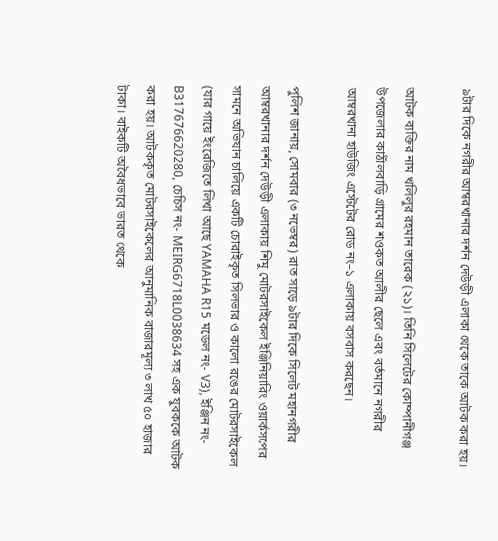৯টার দিকে নগরীর আম্বরখানার দর্শন দেউড়ী এলাকা থেকে তাকে আটক করা হয়।

আটক ব্যক্তির নাম খলিলুর রহমান তারেক (২১)। তিনি সিলেটের কোম্পানীগঞ্জ উপজেলার কাঠাঁলবাড়ি গ্রামের শওকত আলীর ছেলে এবং বর্তমানে নগরীর আম্বরখানা হাউজিং এস্টেটের রোড নং–১ এলাকায় বসবাস করছেন।

পুলিশ জানায়, সোমবার (৩ নভেম্বর) রাত সাড়ে ৯টার দিকে সিলেট মহানগরীর আম্বরখানার দর্শন দেউড়ী এলাকায় শিমু মোটরসাইকেল ইঞ্জিনিয়ারিং ওয়ার্কসপের সামনে অভিযান চালিয়ে একটি চোরাইকৃত সিলভার ও কালো রঙের মোটরসাইকেল (যার গায়ে ইংরেজিতে লিখা আছে YAMAHA R15 মডেল নং- V3), ইঞ্জিন নং- B317676620280, চেচিস নং- MEIRG6718L0038634 সহ এক যুবককে আটক করা হয়। আটককৃত মোটরসাইকেলের আনুমানিক বাজারমূল্য ৩ লাখ ৫০ হাজার টাকা। বাইকটি অবৈধভাবে ভারত থেকে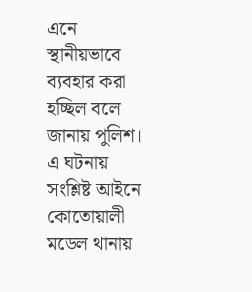এনে স্থানীয়ভাবে ব্যবহার করা হচ্ছিল বলে জানায় পুলিশ। এ ঘটনায় সংশ্লিষ্ট আইনে কোতোয়ালী মডেল থানায়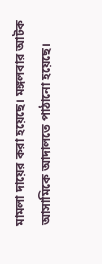মামলা দায়ের করা হয়েছে। মঙ্গলবার আটক আসামিকে আদালতে পাঠানো হয়েছে।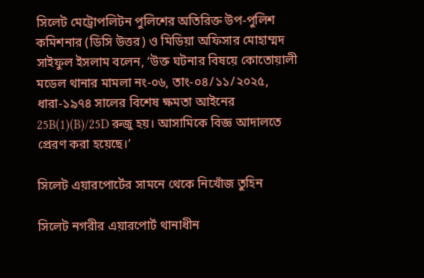সিলেট মেট্রোপলিটন পুলিশের অতিরিক্ত উপ-পুলিশ কমিশনার (ডিসি উত্তর) ও মিডিয়া অফিসার মোহাম্মদ সাইফুল ইসলাম বলেন, ‘উক্ত ঘটনার বিষয়ে কোতোয়ালী মডেল থানার মামলা নং-০৬, তাং-০৪/১১/২০২৫, ধারা-১৯৭৪ সালের বিশেষ ক্ষমতা আইনের 25B(1)(B)/25D রুজু হয়। আসামিকে বিজ্ঞ আদালতে প্রেরণ করা হয়েছে।’

সিলেট এয়ারপোর্টের সামনে থেকে নিখোঁজ তুহিন

সিলেট নগরীর এয়ারপোর্ট থানাধীন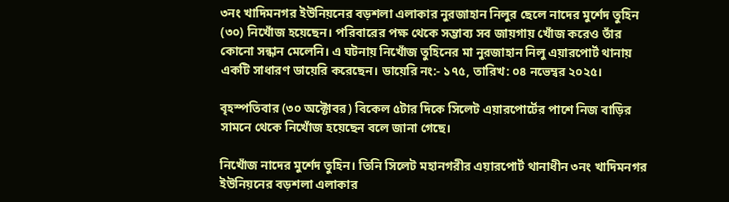৩নং খাদিমনগর ইউনিয়নের বড়শলা এলাকার নুরজাহান নিলুর ছেলে নাদের মুর্শেদ তুহিন (৩০) নিখোঁজ হয়েছেন। পরিবারের পক্ষ থেকে সম্ভাব্য সব জায়গায় খোঁজ করেও তাঁর কোনো সন্ধান মেলেনি। এ ঘটনায় নিখোঁজ তুহিনের মা নুরজাহান নিলু এয়ারপোর্ট থানায় একটি সাধারণ ডায়েরি করেছেন। ডায়েরি নং:- ১৭৫, তারিখ: ০৪ নভেম্বর ২০২৫।

বৃহস্পতিবার (৩০ অক্টোবর) বিকেল ৫টার দিকে সিলেট এয়ারপোর্টের পাশে নিজ বাড়ির সামনে থেকে নিখোঁজ হয়েছেন বলে জানা গেছে।

নিখোঁজ নাদের মুর্শেদ তুহিন। তিনি সিলেট মহানগরীর এয়ারপোর্ট থানাধীন ৩নং খাদিমনগর ইউনিয়নের বড়শলা এলাকার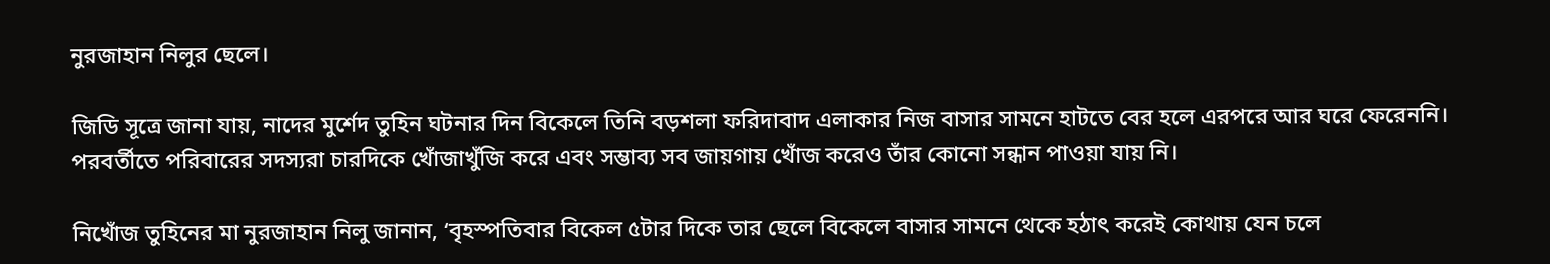নুরজাহান নিলুর ছেলে।

জিডি সূত্রে জানা যায়, নাদের মুর্শেদ তুহিন ঘটনার দিন বিকেলে তিনি বড়শলা ফরিদাবাদ এলাকার নিজ বাসার সামনে হাটতে বের হলে এরপরে আর ঘরে ফেরেননি। পরবর্তীতে পরিবারের সদস্যরা চারদিকে খোঁজাখুঁজি করে এবং সম্ভাব্য সব জায়গায় খোঁজ করেও তাঁর কোনো সন্ধান পাওয়া যায় নি।

নিখোঁজ তুহিনের মা নুরজাহান নিলু জানান, ‘বৃহস্পতিবার বিকেল ৫টার দিকে তার ছেলে বিকেলে বাসার সামনে থেকে হঠাৎ করেই কোথায় যেন চলে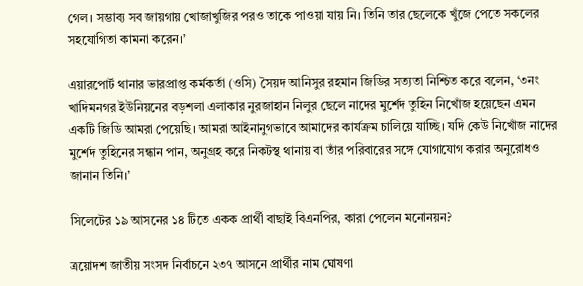গেল। সম্ভাব্য সব জায়গায় খোজাখুজির পরও তাকে পাওয়া যায় নি। তিনি তার ছেলেকে খুঁজে পেতে সকলের সহযোগিতা কামনা করেন।’

এয়ারপোর্ট থানার ভারপ্রাপ্ত কর্মকর্তা (ওসি) সৈয়দ আনিসুর রহমান জিডির সত্যতা নিশ্চিত করে বলেন, ‘৩নং খাদিমনগর ইউনিয়নের বড়শলা এলাকার নুরজাহান নিলুর ছেলে নাদের মুর্শেদ তুহিন নিখোঁজ হয়েছেন এমন একটি জিডি আমরা পেয়েছি। আমরা আইনানুগভাবে আমাদের কার্যক্রম চালিয়ে যাচ্ছি। যদি কেউ নিখোঁজ নাদের মুর্শেদ তুহিনের সন্ধান পান, অনুগ্রহ করে নিকটস্থ থানায় বা তাঁর পরিবারের সঙ্গে যোগাযোগ করার অনুরোধও জানান তিনি।’

সিলেটের ১৯ আসনের ১৪ টিতে একক প্রার্থী বাছাই বিএনপির, কারা পেলেন মনোনয়ন?

ত্রয়োদশ জাতীয় সংসদ নির্বাচনে ২৩৭ আসনে প্রার্থীর নাম ঘোষণা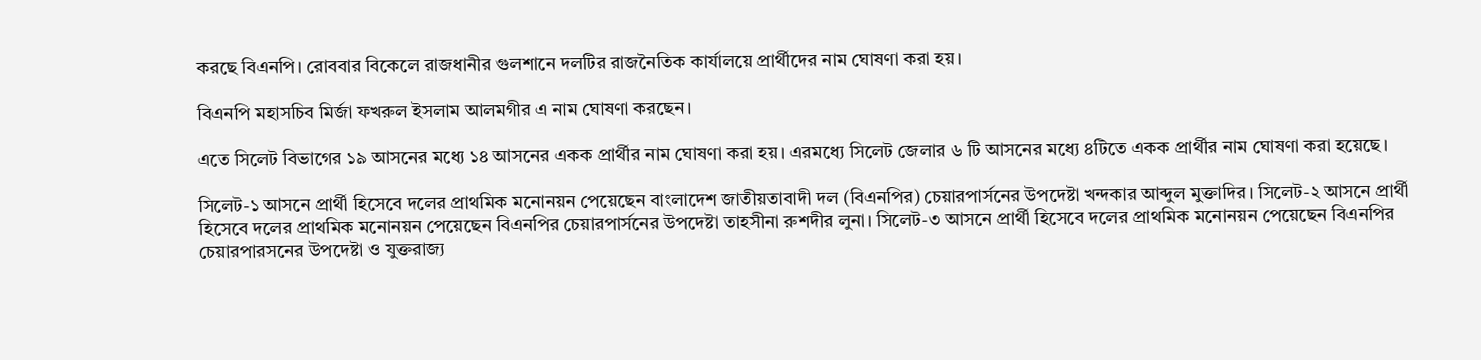করছে বিএনপি। রোববার বিকেলে রাজধানীর গুলশানে দলটির রাজনৈতিক কার্যালয়ে প্রার্থীদের নাম ঘোষণা করা হয়।

বিএনপি মহাসচিব মির্জা ফখরুল ইসলাম আলমগীর এ নাম ঘোষণা করছেন।

এতে সিলেট বিভাগের ১৯ আসনের মধ্যে ১৪ আসনের একক প্রার্থীর নাম ঘোষণা করা হয়। এরমধ্যে সিলেট জেলার ৬ টি আসনের মধ্যে ৪টিতে একক প্রার্থীর নাম ঘোষণা করা হয়েছে।

সিলেট-১ আসনে প্রার্থী হিসেবে দলের প্রাথমিক মনোনয়ন পেয়েছেন বাংলাদেশ জাতীয়তাবাদী দল (বিএনপির) চেয়ারপার্সনের উপদেষ্টা খন্দকার আব্দুল মুক্তাদির। সিলেট-২ আসনে প্রার্থী হিসেবে দলের প্রাথমিক মনোনয়ন পেয়েছেন বিএনপির চেয়ারপার্সনের উপদেষ্টা তাহসীনা রুশদীর লুনা। সিলেট-৩ আসনে প্রার্থী হিসেবে দলের প্রাথমিক মনোনয়ন পেয়েছেন বিএনপির চেয়ারপারসনের উপদেষ্টা ও যুক্তরাজ্য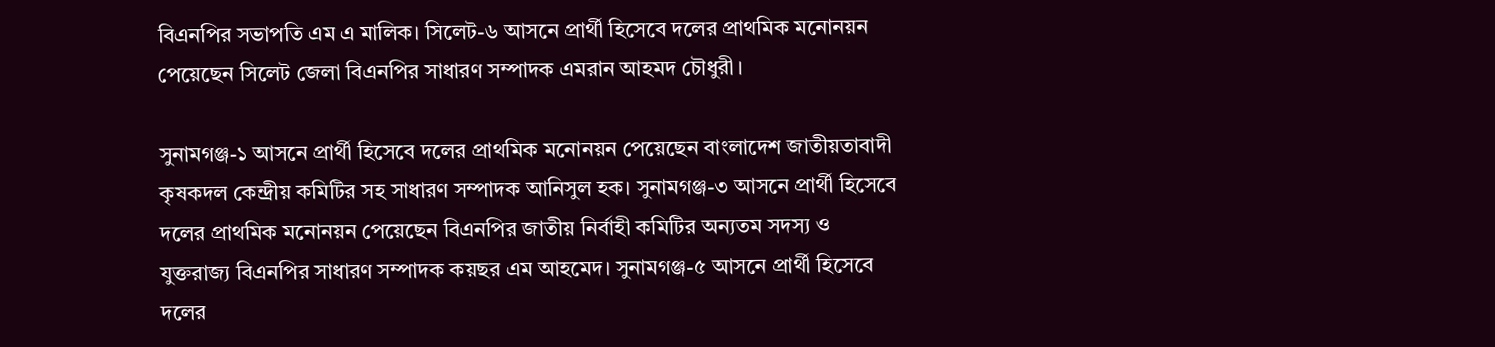বিএনপির সভাপতি এম এ মালিক। সিলেট-৬ আসনে প্রার্থী হিসেবে দলের প্রাথমিক মনোনয়ন পেয়েছেন সিলেট জেলা বিএনপির সাধারণ সম্পাদক এমরান আহমদ চৌধুরী।

সুনামগঞ্জ-১ আসনে প্রার্থী হিসেবে দলের প্রাথমিক মনোনয়ন পেয়েছেন বাংলাদেশ জাতীয়তাবাদী কৃষকদল কেন্দ্রীয় কমিটির সহ সাধারণ সম্পাদক আনিসুল হক। সুনামগঞ্জ-৩ আসনে প্রার্থী হিসেবে দলের প্রাথমিক মনোনয়ন পেয়েছেন বিএনপির জাতীয় নির্বাহী কমিটির অন্যতম সদস্য ও যুক্তরাজ্য বিএনপির সাধারণ সম্পাদক কয়ছর এম আহমেদ। সুনামগঞ্জ-৫ আসনে প্রার্থী হিসেবে দলের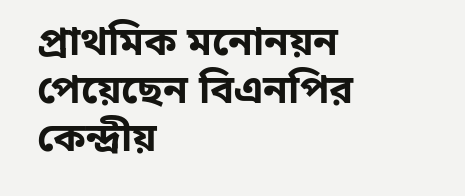প্রাথমিক মনোনয়ন পেয়েছেন বিএনপির কেন্দ্রীয়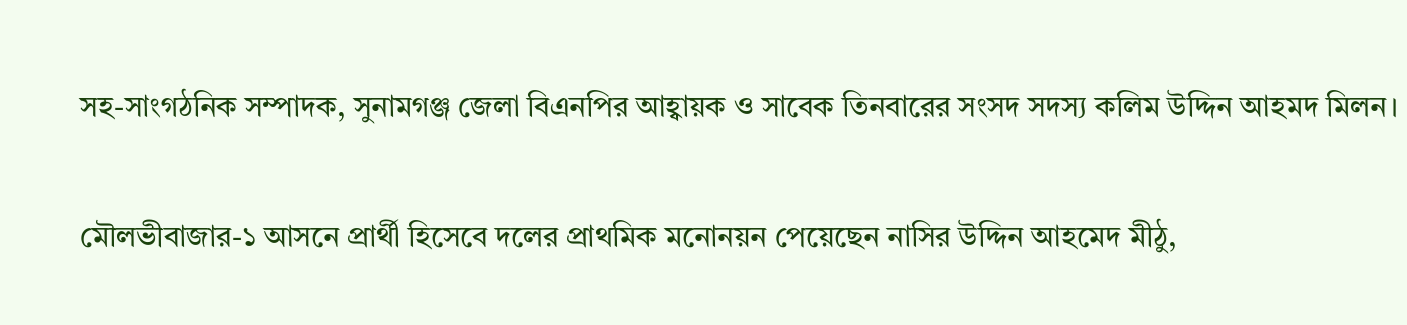সহ-সাংগঠনিক সম্পাদক, সুনামগঞ্জ জেলা বিএনপির আহ্বায়ক ও সাবেক তিনবারের সংসদ সদস্য ক‌লিম উদ্দিন আহমদ মিলন।

মৌলভীবাজার-১ আসনে প্রার্থী হিসেবে দলের প্রাথমিক মনোনয়ন পেয়েছেন নাসির উদ্দিন আহমেদ মীঠু,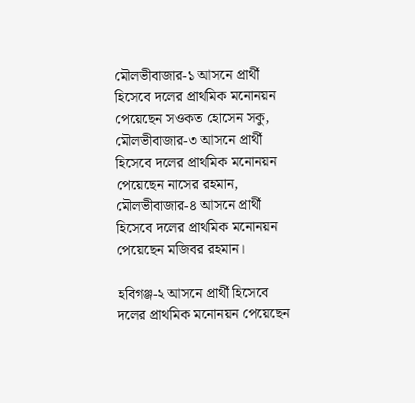মৌলভীবাজার-১ আসনে প্রার্থী হিসেবে দলের প্রাথমিক মনোনয়ন পেয়েছেন সওকত হোসেন সকু, মৌলভীবাজার-৩ আসনে প্রার্থী হিসেবে দলের প্রাথমিক মনোনয়ন পেয়েছেন নাসের রহমান, মৌলভীবাজার-৪ আসনে প্রার্থী হিসেবে দলের প্রাথমিক মনোনয়ন পেয়েছেন মজিবর রহমান।

হবিগঞ্জ-২ আসনে প্রার্থী হিসেবে দলের প্রাথমিক মনোনয়ন পেয়েছেন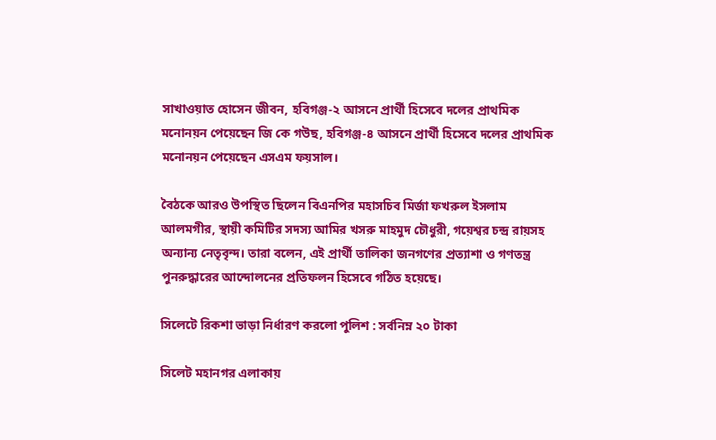সাখাওয়াত হোসেন জীবন, হবিগঞ্জ-২ আসনে প্রার্থী হিসেবে দলের প্রাথমিক মনোনয়ন পেয়েছেন জি কে গউছ, হবিগঞ্জ-৪ আসনে প্রার্থী হিসেবে দলের প্রাথমিক মনোনয়ন পেয়েছেন এসএম ফয়সাল।

বৈঠকে আরও উপস্থিত ছিলেন বিএনপির মহাসচিব মির্জা ফখরুল ইসলাম আলমগীর, স্থায়ী কমিটির সদস্য আমির খসরু মাহমুদ চৌধুরী, গয়েশ্বর চন্দ্র রায়সহ অন্যান্য নেতৃবৃন্দ। তারা বলেন, এই প্রার্থী তালিকা জনগণের প্রত্যাশা ও গণতন্ত্র পুনরুদ্ধারের আন্দোলনের প্রতিফলন হিসেবে গঠিত হয়েছে।

সিলেটে রিকশা ভাড়া নির্ধারণ করলো পুলিশ : সর্বনিম্ন ২০ টাকা

সিলেট মহানগর এলাকায়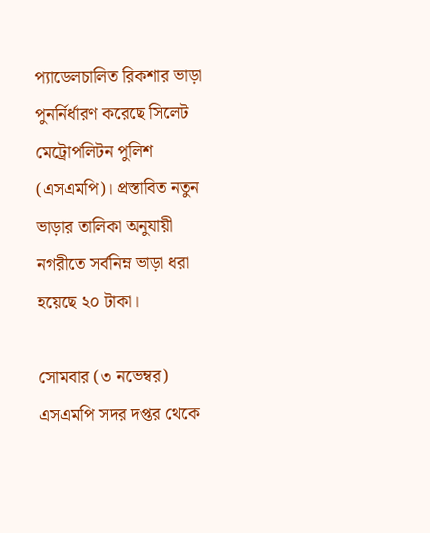প্যাডেলচালিত রিকশার ভাড়া পুনর্নির্ধারণ করেছে সিলেট মেট্রোপলিটন পুলিশ (এসএমপি)। প্রস্তাবিত নতুন ভাড়ার তালিকা অনুযায়ী নগরীতে সর্বনিম্ন ভাড়া ধরা হয়েছে ২০ টাকা।

সোমবার (৩ নভেম্বর) এসএমপি সদর দপ্তর থেকে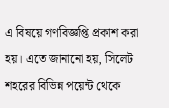এ বিষয়ে গণবিজ্ঞপ্তি প্রকাশ করা হয়। এতে জানানো হয়, সিলেট শহরের বিভিন্ন পয়েন্ট থেকে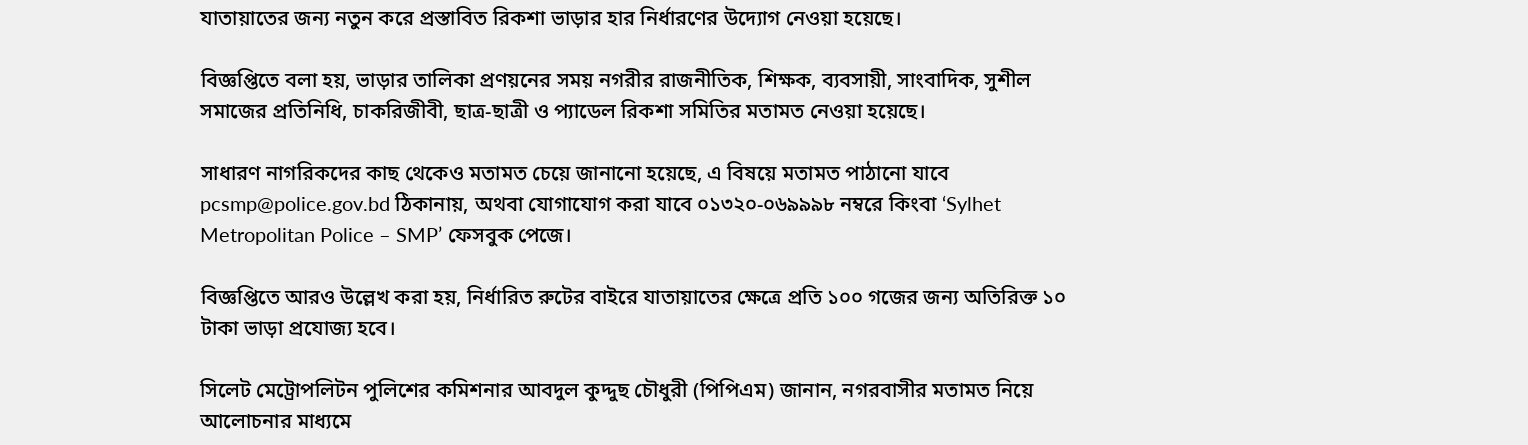যাতায়াতের জন্য নতুন করে প্রস্তাবিত রিকশা ভাড়ার হার নির্ধারণের উদ্যোগ নেওয়া হয়েছে।

বিজ্ঞপ্তিতে বলা হয়, ভাড়ার তালিকা প্রণয়নের সময় নগরীর রাজনীতিক, শিক্ষক, ব্যবসায়ী, সাংবাদিক, সুশীল সমাজের প্রতিনিধি, চাকরিজীবী, ছাত্র-ছাত্রী ও প্যাডেল রিকশা সমিতির মতামত নেওয়া হয়েছে।

সাধারণ নাগরিকদের কাছ থেকেও মতামত চেয়ে জানানো হয়েছে, এ বিষয়ে মতামত পাঠানো যাবে pcsmp@police.gov.bd ঠিকানায়, অথবা যোগাযোগ করা যাবে ০১৩২০-০৬৯৯৯৮ নম্বরে কিংবা ‘Sylhet Metropolitan Police – SMP’ ফেসবুক পেজে।

বিজ্ঞপ্তিতে আরও উল্লেখ করা হয়, নির্ধারিত রুটের বাইরে যাতায়াতের ক্ষেত্রে প্রতি ১০০ গজের জন্য অতিরিক্ত ১০ টাকা ভাড়া প্রযোজ্য হবে।

সিলেট মেট্রোপলিটন পুলিশের কমিশনার আবদুল কুদ্দুছ চৌধুরী (পিপিএম) জানান, নগরবাসীর মতামত নিয়ে আলোচনার মাধ্যমে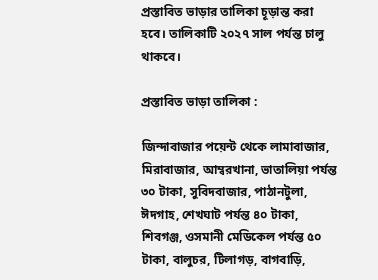প্রস্তাবিত ভাড়ার তালিকা চূড়ান্ত করা হবে। তালিকাটি ২০২৭ সাল পর্যন্ত চালু থাকবে।

প্রস্তাবিত ভাড়া তালিকা :

জিন্দাবাজার পয়েন্ট থেকে লামাবাজার, মিরাবাজার, আম্বরখানা, ভাতালিয়া পর্যন্ত ৩০ টাকা, সুবিদবাজার, পাঠানটুলা, ঈদগাহ, শেখঘাট পর্যন্ত ৪০ টাকা, শিবগঞ্জ, ওসমানী মেডিকেল পর্যন্ত ৫০ টাকা, বালুচর, টিলাগড়, বাগবাড়ি,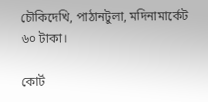চৌকিদেখি, পাঠানটুলা, মদিনামার্কেট ৬০ টাকা।

কোর্ট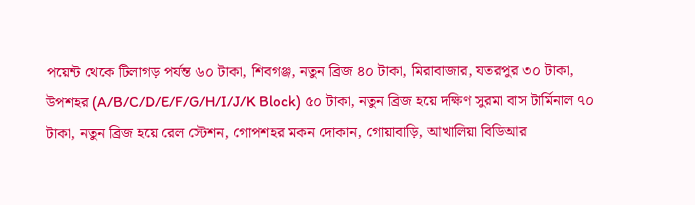পয়েন্ট থেকে টিলাগড় পর্যন্ত ৬০ টাকা, শিবগঞ্জ, নতুন ব্রিজ ৪০ টাকা, মিরাবাজার, যতরপুর ৩০ টাকা, উপশহর (A/B/C/D/E/F/G/H/I/J/K Block) ৫০ টাকা, নতুন ব্রিজ হয়ে দক্ষিণ সুরমা বাস টার্মিনাল ৭০ টাকা, নতুন ব্রিজ হয়ে রেল স্টেশন, গোপশহর মকন দোকান, গোয়াবাড়ি, আখালিয়া বিডিআর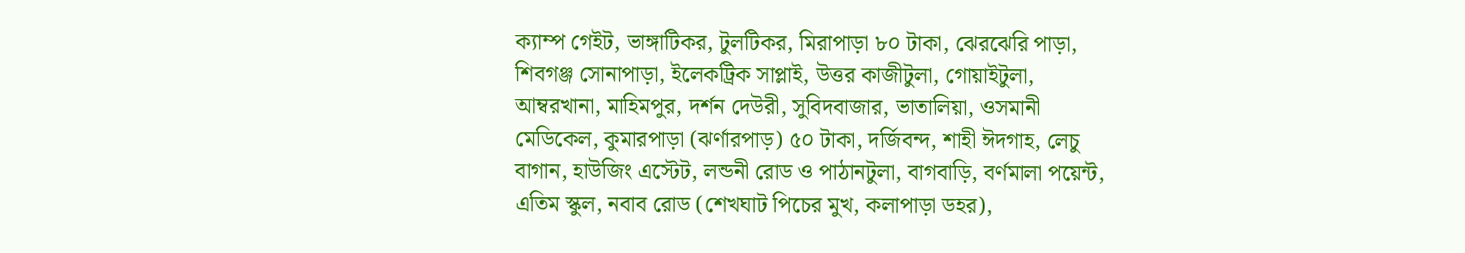ক্যাম্প গেইট, ভাঙ্গাটিকর, টুলটিকর, মিরাপাড়া ৮০ টাকা, ঝেরঝেরি পাড়া, শিবগঞ্জ সোনাপাড়া, ইলেকট্রিক সাপ্লাই, উত্তর কাজীটুলা, গোয়াইটুলা, আম্বরখানা, মাহিমপুর, দর্শন দেউরী, সুবিদবাজার, ভাতালিয়া, ওসমানী মেডিকেল, কুমারপাড়া (ঝর্ণারপাড়) ৫০ টাকা, দর্জিবন্দ, শাহী ঈদগাহ, লেচু বাগান, হাউজিং এস্টেট, লন্ডনী রোড ও পাঠানটুলা, বাগবাড়ি, বর্ণমালা পয়েন্ট, এতিম স্কুল, নবাব রোড (শেখঘাট পিচের মুখ, কলাপাড়া ডহর),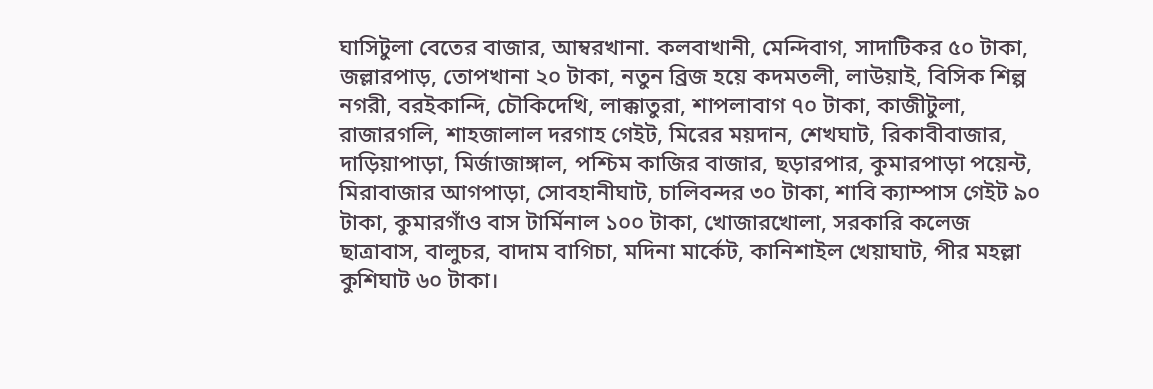ঘাসিটুলা বেতের বাজার, আম্বরখানা. কলবাখানী, মেন্দিবাগ, সাদাটিকর ৫০ টাকা, জল্লারপাড়, তোপখানা ২০ টাকা, নতুন ব্রিজ হয়ে কদমতলী, লাউয়াই, বিসিক শিল্প নগরী, বরইকান্দি, চৌকিদেখি, লাক্কাতুরা, শাপলাবাগ ৭০ টাকা, কাজীটুলা, রাজারগলি, শাহজালাল দরগাহ গেইট, মিরের ময়দান, শেখঘাট, রিকাবীবাজার, দাড়িয়াপাড়া, মির্জাজাঙ্গাল, পশ্চিম কাজির বাজার, ছড়ারপার, কুমারপাড়া পয়েন্ট, মিরাবাজার আগপাড়া, সোবহানীঘাট, চালিবন্দর ৩০ টাকা, শাবি ক্যাম্পাস গেইট ৯০ টাকা, কুমারগাঁও বাস টার্মিনাল ১০০ টাকা, খোজারখোলা, সরকারি কলেজ ছাত্রাবাস, বালুচর, বাদাম বাগিচা, মদিনা মার্কেট, কানিশাইল খেয়াঘাট, পীর মহল্লা কুশিঘাট ৬০ টাকা।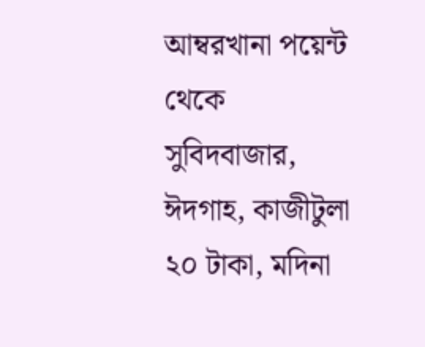আম্বরখানা পয়েন্ট থেকে সুবিদবাজার, ঈদগাহ, কাজীটুলা ২০ টাকা, মদিনা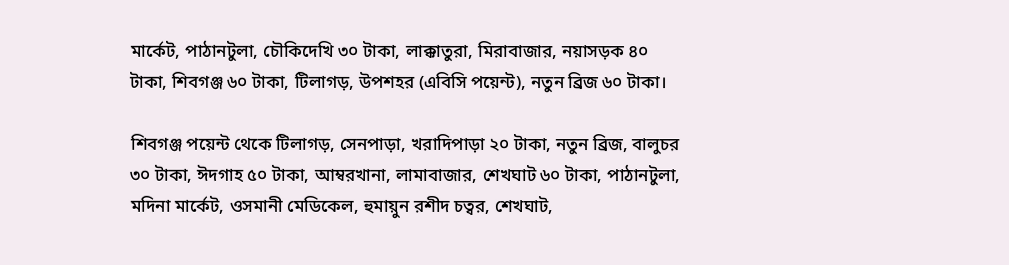মার্কেট, পাঠানটুলা, চৌকিদেখি ৩০ টাকা, লাক্কাতুরা, মিরাবাজার, নয়াসড়ক ৪০ টাকা, শিবগঞ্জ ৬০ টাকা, টিলাগড়, উপশহর (এবিসি পয়েন্ট), নতুন ব্রিজ ৬০ টাকা।

শিবগঞ্জ পয়েন্ট থেকে টিলাগড়, সেনপাড়া, খরাদিপাড়া ২০ টাকা, নতুন ব্রিজ, বালুচর ৩০ টাকা, ঈদগাহ ৫০ টাকা, আম্বরখানা, লামাবাজার, শেখঘাট ৬০ টাকা, পাঠানটুলা, মদিনা মার্কেট, ওসমানী মেডিকেল, হুমায়ুন রশীদ চত্বর, শেখঘাট,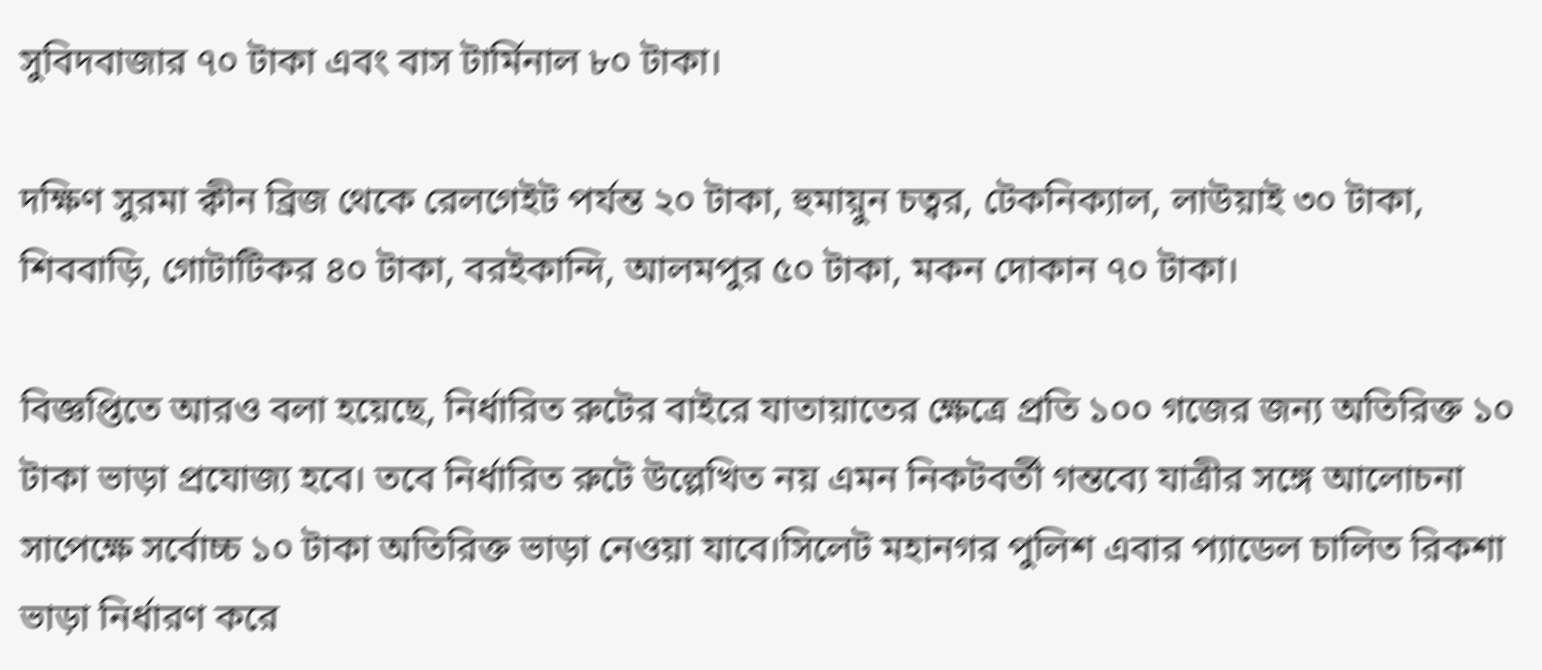সুবিদবাজার ৭০ টাকা এবং বাস টার্মিনাল ৮০ টাকা।

দক্ষিণ সুরমা ক্বীন ব্রিজ থেকে রেলগেইট পর্যন্ত ২০ টাকা, হুমায়ুন চত্বর, টেকনিক্যাল, লাউয়াই ৩০ টাকা, শিববাড়ি, গোটাটিকর ৪০ টাকা, বরইকান্দি, আলমপুর ৫০ টাকা, মকন দোকান ৭০ টাকা।

বিজ্ঞপ্তিতে আরও বলা হয়েছে, নির্ধারিত রুটের বাইরে যাতায়াতের ক্ষেত্রে প্রতি ১০০ গজের জন্য অতিরিক্ত ১০ টাকা ভাড়া প্রযোজ্য হবে। তবে নির্ধারিত রুটে উল্লেখিত নয় এমন নিকটবর্তী গন্তব্যে যাত্রীর সঙ্গে আলোচনা সাপেক্ষে সর্বোচ্চ ১০ টাকা অতিরিক্ত ভাড়া নেওয়া যাবে।সিলেট মহানগর পুলিশ এবার প্যাডেল চালিত রিকশা ভাড়া নির্ধারণ করে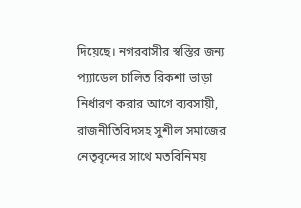দিয়েছে। নগরবাসীর স্বস্তির জন্য প্য্যাডেল চালিত রিকশা ভাড়া নির্ধারণ করার আগে ব্যবসায়ী, রাজনীতিবিদসহ সুশীল সমাজের নেতৃবৃন্দের সাথে মতবিনিময়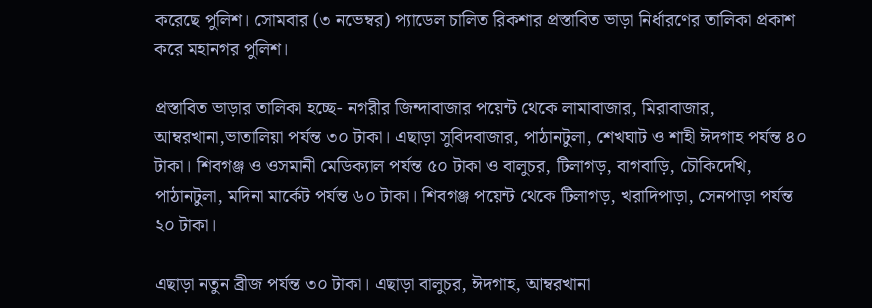করেছে পুলিশ। সোমবার (৩ নভেম্বর) প্যাডেল চালিত রিকশার প্রস্তাবিত ভাড়া নির্ধারণের তালিকা প্রকাশ করে মহানগর পুলিশ।

প্রস্তাবিত ভাড়ার তালিকা হচ্ছে- নগরীর জিন্দাবাজার পয়েন্ট থেকে লামাবাজার, মিরাবাজার, আম্বরখানা,ভাতালিয়া পর্যন্ত ৩০ টাকা। এছাড়া সুবিদবাজার, পাঠানটুলা, শেখঘাট ও শাহী ঈদগাহ পর্যন্ত ৪০ টাকা। শিবগঞ্জ ও ওসমানী মেডিক্যাল পর্যন্ত ৫০ টাকা ও বালুচর, টিলাগড়, বাগবাড়ি, চৌকিদেখি, পাঠানটুলা, মদিনা মার্কেট পর্যন্ত ৬০ টাকা। শিবগঞ্জ পয়েন্ট থেকে টিলাগড়, খরাদিপাড়া, সেনপাড়া পর্যন্ত ২০ টাকা।

এছাড়া নতুন ব্রীজ পর্যন্ত ৩০ টাকা। এছাড়া বালুচর, ঈদগাহ, আম্বরখানা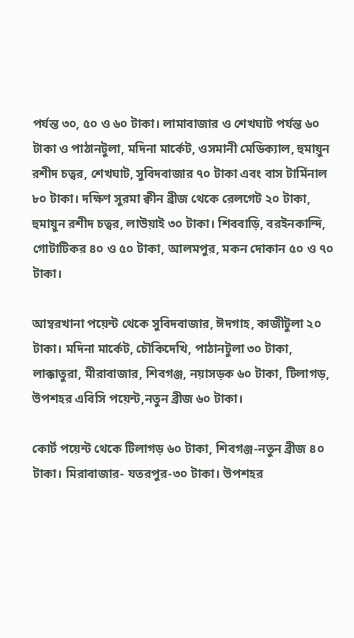পর্যন্ত ৩০, ৫০ ও ৬০ টাকা। লামাবাজার ও শেখঘাট পর্যন্ত ৬০ টাকা ও পাঠানটুলা, মদিনা মার্কেট, ওসমানী মেডিক্যাল, হুমায়ুন রশীদ চত্বর, শেখঘাট, সুবিদবাজার ৭০ টাকা এবং বাস টার্মিনাল ৮০ টাকা। দক্ষিণ সুরমা ক্বীন ব্রীজ থেকে রেলগেট ২০ টাকা, হুমায়ুন রশীদ চত্বর, লাউয়াই ৩০ টাকা। শিববাড়ি, বরইনকান্দি, গোটাটিকর ৪০ ও ৫০ টাকা, আলমপুর, মকন দোকান ৫০ ও ৭০ টাকা।

আম্বরখানা পয়েন্ট থেকে সুবিদবাজার, ঈদগাহ, কাজীটুলা ২০ টাকা। মদিনা মার্কেট, চৌকিদেখি, পাঠানটুলা ৩০ টাকা, লাক্কাতুরা, মীরাবাজার, শিবগঞ্জ, নয়াসড়ক ৬০ টাকা, টিলাগড়, উপশহর এবিসি পয়েন্ট,নতুন ব্রীজ ৬০ টাকা।

কোর্ট পয়েন্ট থেকে টিলাগড় ৬০ টাকা, শিবগঞ্জ-নতুন ব্রীজ ৪০ টাকা। মিরাবাজার- যতরপুর-৩০ টাকা। উপশহর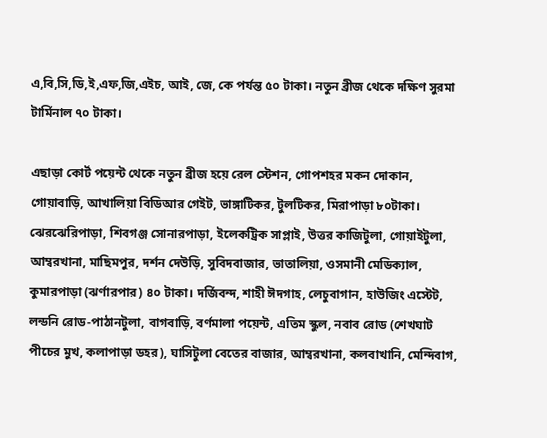এ,বি,সি,ডি,ই,এফ,জি,এইচ, আই, জে, কে পর্যন্ত ৫০ টাকা। নতুন ব্রীজ থেকে দক্ষিণ সুরমা টার্মিনাল ৭০ টাকা।

এছাড়া কোর্ট পয়েন্ট থেকে নতুন ব্রীজ হয়ে রেল স্টেশন, গোপশহর মকন দোকান, গোয়াবাড়ি, আখালিয়া বিডিআর গেইট, ভাঙ্গাটিকর, টুলটিকর, মিরাপাড়া ৮০টাকা। ঝেরঝেরিপাড়া, শিবগঞ্জ সোনারপাড়া, ইলেকট্রিক সাপ্লাই, উত্তর কাজিটুলা, গোয়াইটুলা, আম্বরখানা, মাছিমপুর, দর্শন দেউড়ি, সুবিদবাজার, ভাতালিয়া, ওসমানী মেডিক্যাল, কুমারপাড়া (ঝর্ণারপার) ৪০ টাকা। দর্জিবন্দ, শাহী ঈদগাহ, লেচুবাগান, হাউজিং এস্টেট, লন্ডনি রোড-পাঠানটুলা, বাগবাড়ি, বর্ণমালা পয়েন্ট, এতিম স্কুল, নবাব রোড (শেখঘাট পীচের মুখ, কলাপাড়া ডহর), ঘাসিটুলা বেতের বাজার, আম্বরখানা, কলবাখানি, মেন্দিবাগ,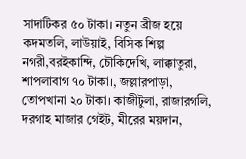সাদাটিকর ৫০ টাকা। নতুন ব্রীজ হয়ে কদমতলি, লাউয়াই, বিসিক শিল্প নগরী,বরইকান্দি, চৌকিদেখি, লাক্কাতুরা, শাপলাবাগ ৭০ টাকা।, জল্লারপাড়া, তোপখানা ২০ টাকা। কাজীটুলা, রাজারগলি, দরগাহ মাজার গেইট, মীরের ময়দান,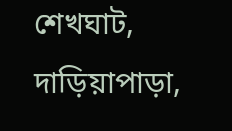শেখঘাট, দাড়িয়াপাড়া,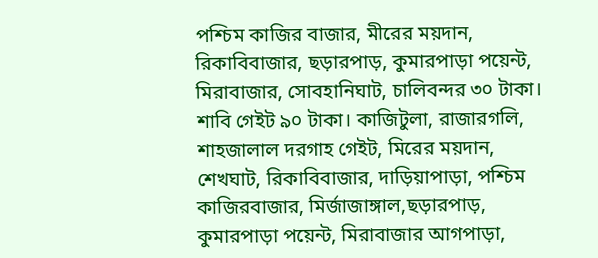পশ্চিম কাজির বাজার, মীরের ময়দান, রিকাবিবাজার, ছড়ারপাড়, কুমারপাড়া পয়েন্ট, মিরাবাজার, সোবহানিঘাট, চালিবন্দর ৩০ টাকা। শাবি গেইট ৯০ টাকা। কাজিটুলা, রাজারগলি, শাহজালাল দরগাহ গেইট, মিরের ময়দান, শেখঘাট, রিকাবিবাজার, দাড়িয়াপাড়া, পশ্চিম কাজিরবাজার, মির্জাজাঙ্গাল,ছড়ারপাড়, কুমারপাড়া পয়েন্ট, মিরাবাজার আগপাড়া,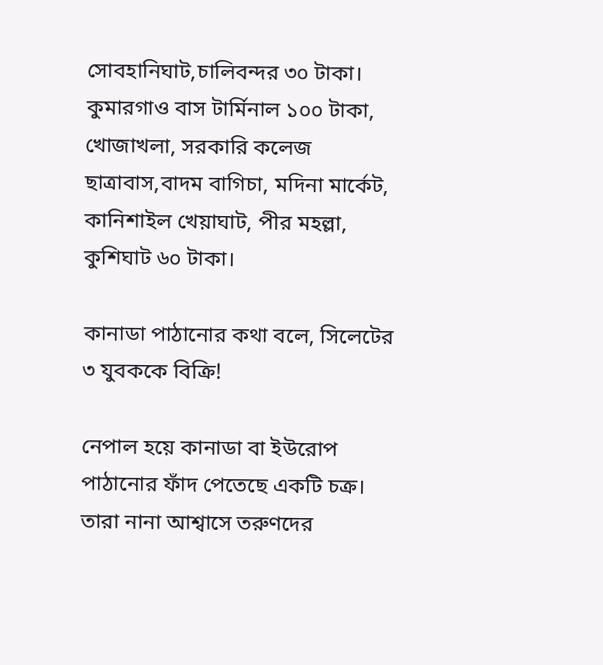সোবহানিঘাট,চালিবন্দর ৩০ টাকা। কুমারগাও বাস টার্মিনাল ১০০ টাকা, খোজাখলা, সরকারি কলেজ ছাত্রাবাস,বাদম বাগিচা, মদিনা মার্কেট, কানিশাইল খেয়াঘাট, পীর মহল্লা, কুশিঘাট ৬০ টাকা।

কানাডা পাঠানোর কথা বলে, সিলেটের ৩ যুবককে বিক্রি!

নেপাল হয়ে কানাডা বা ইউরোপ পাঠানোর ফাঁদ পেতেছে একটি চক্র। তারা নানা আশ্বাসে তরুণদের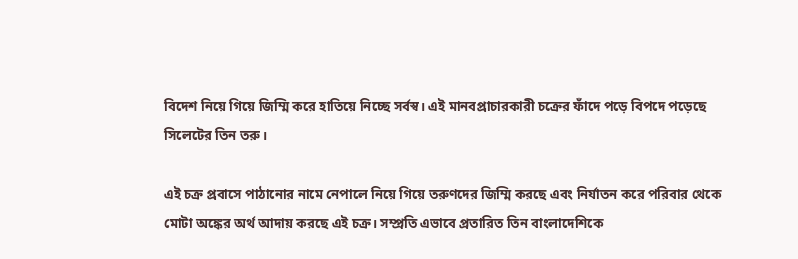বিদেশ নিয়ে গিয়ে জিম্মি করে হাতিয়ে নিচ্ছে সর্বস্ব। এই মানবপ্রাচারকারী চক্রের ফাঁদে পড়ে বিপদে পড়েছে সিলেটের তিন তরু।

এই চক্র প্রবাসে পাঠানোর নামে নেপালে নিয়ে গিয়ে তরুণদের জিম্মি করছে এবং নির্যাতন করে পরিবার থেকে মোটা অঙ্কের অর্থ আদায় করছে এই চক্র। সম্প্রতি এভাবে প্রতারিত তিন বাংলাদেশিকে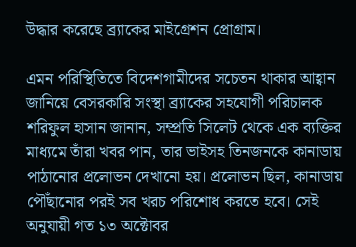উদ্ধার করেছে ব্র্যাকের মাইগ্রেশন প্রোগ্রাম।

এমন পরিস্থিতিতে বিদেশগামীদের সচেতন থাকার আহ্বান জানিয়ে বেসরকারি সংস্থা ব্র্যাকের সহযোগী পরিচালক শরিফুল হাসান জানান, সম্প্রতি সিলেট থেকে এক ব্যক্তির মাধ্যমে তাঁরা খবর পান, তার ভাইসহ তিনজনকে কানাডায় পাঠানোর প্রলোভন দেখানো হয়। প্রলোভন ছিল, কানাডায় পৌঁছানোর পরই সব খরচ পরিশোধ করতে হবে। সেই অনুযায়ী গত ১৩ অক্টোবর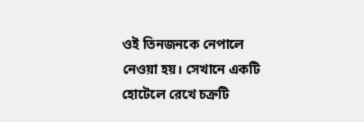ওই তিনজনকে নেপালে নেওয়া হয়। সেখানে একটি হোটেলে রেখে চক্রটি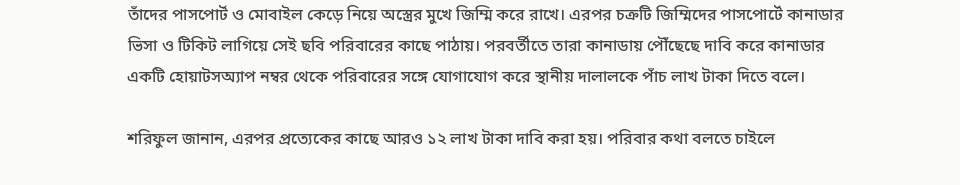তাঁদের পাসপোর্ট ও মোবাইল কেড়ে নিয়ে অস্ত্রের মুখে জিম্মি করে রাখে। এরপর চক্রটি জিম্মিদের পাসপোর্টে কানাডার ভিসা ও টিকিট লাগিয়ে সেই ছবি পরিবারের কাছে পাঠায়। পরবর্তীতে তারা কানাডায় পৌঁছেছে দাবি করে কানাডার একটি হোয়াটসঅ্যাপ নম্বর থেকে পরিবারের সঙ্গে যোগাযোগ করে স্থানীয় দালালকে পাঁচ লাখ টাকা দিতে বলে।

শরিফুল জানান, এরপর প্রত্যেকের কাছে আরও ১২ লাখ টাকা দাবি করা হয়। পরিবার কথা বলতে চাইলে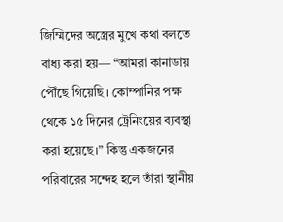জিম্মিদের অস্ত্রের মুখে কথা বলতে বাধ্য করা হয়— “আমরা কানাডায় পৌঁছে গিয়েছি। কোম্পানির পক্ষ থেকে ১৫ দিনের ট্রেনিংয়ের ব্যবস্থা করা হয়েছে।” কিন্তু একজনের পরিবারের সন্দেহ হলে তাঁরা স্থানীয়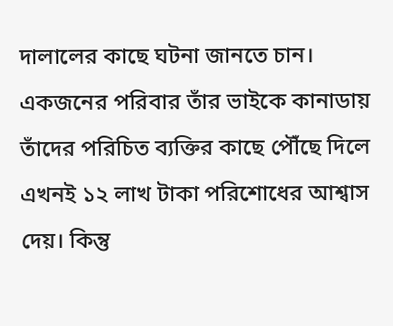দালালের কাছে ঘটনা জানতে চান। একজনের পরিবার তাঁর ভাইকে কানাডায় তাঁদের পরিচিত ব্যক্তির কাছে পৌঁছে দিলে এখনই ১২ লাখ টাকা পরিশোধের আশ্বাস দেয়। কিন্তু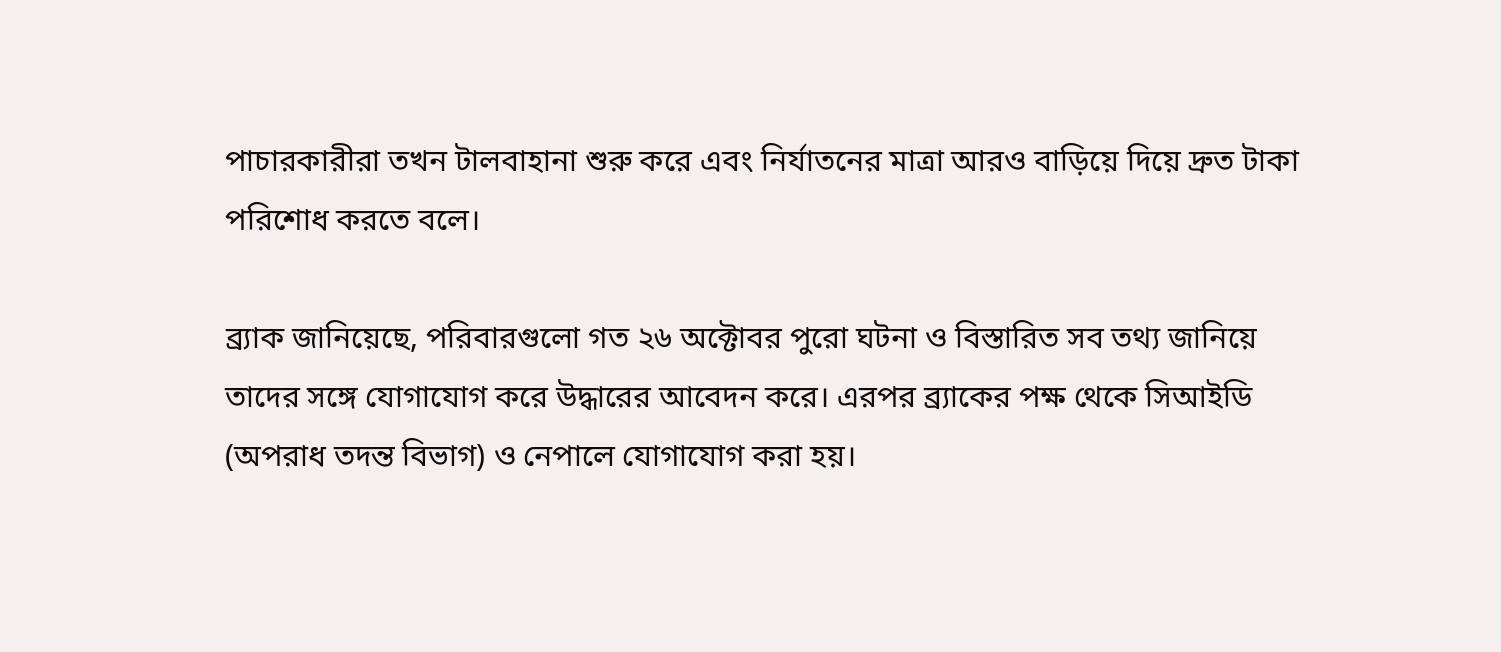পাচারকারীরা তখন টালবাহানা শুরু করে এবং নির্যাতনের মাত্রা আরও বাড়িয়ে দিয়ে দ্রুত টাকা পরিশোধ করতে বলে।

ব্র্যাক জানিয়েছে, পরিবারগুলো গত ২৬ অক্টোবর পুরো ঘটনা ও বিস্তারিত সব তথ্য জানিয়ে তাদের সঙ্গে যোগাযোগ করে উদ্ধারের আবেদন করে। এরপর ব্র্যাকের পক্ষ থেকে সিআইডি (অপরাধ তদন্ত বিভাগ) ও নেপালে যোগাযোগ করা হয়।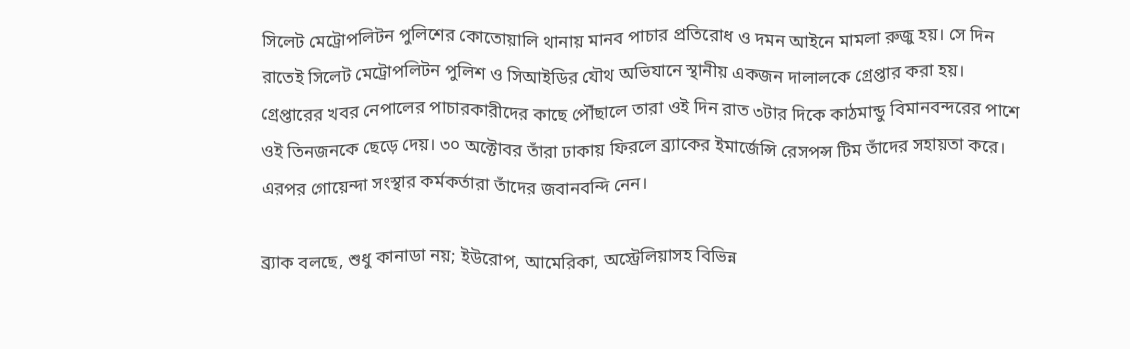সিলেট মেট্রোপলিটন পুলিশের কোতোয়ালি থানায় মানব পাচার প্রতিরোধ ও দমন আইনে মামলা রুজু হয়। সে দিন রাতেই সিলেট মেট্রোপলিটন পুলিশ ও সিআইডির যৌথ অভিযানে স্থানীয় একজন দালালকে গ্রেপ্তার করা হয়। গ্রেপ্তারের খবর নেপালের পাচারকারীদের কাছে পৌঁছালে তারা ওই দিন রাত ৩টার দিকে কাঠমান্ডু বিমানবন্দরের পাশে ওই তিনজনকে ছেড়ে দেয়। ৩০ অক্টোবর তাঁরা ঢাকায় ফিরলে ব্র্যাকের ইমার্জেন্সি রেসপন্স টিম তাঁদের সহায়তা করে। এরপর গোয়েন্দা সংস্থার কর্মকর্তারা তাঁদের জবানবন্দি নেন।

ব্র্যাক বলছে, শুধু কানাডা নয়; ইউরোপ, আমেরিকা, অস্ট্রেলিয়াসহ বিভিন্ন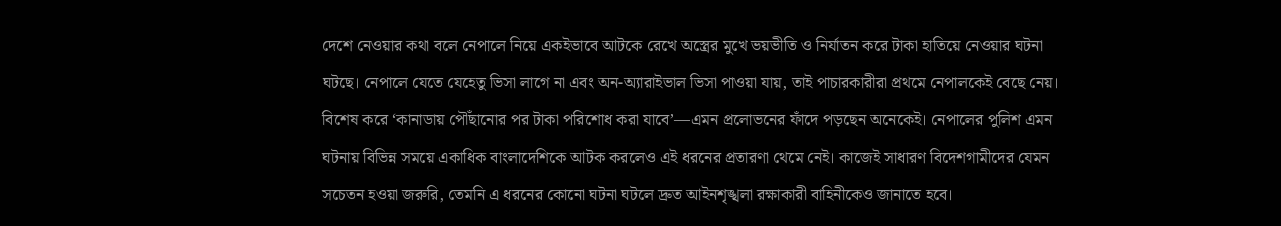দেশে নেওয়ার কথা বলে নেপালে নিয়ে একইভাবে আটকে রেখে অস্ত্রের মুখে ভয়ভীতি ও নির্যাতন করে টাকা হাতিয়ে নেওয়ার ঘটনা ঘটছে। নেপালে যেতে যেহেতু ভিসা লাগে না এবং অন-অ্যারাইভাল ভিসা পাওয়া যায়, তাই পাচারকারীরা প্রথমে নেপালকেই বেছে নেয়। বিশেষ করে ‘কানাডায় পৌঁছানোর পর টাকা পরিশোধ করা যাবে’—এমন প্রলোভনের ফাঁদে পড়ছেন অনেকেই। নেপালের পুলিশ এমন ঘটনায় বিভিন্ন সময়ে একাধিক বাংলাদেশিকে আটক করলেও এই ধরনের প্রতারণা থেমে নেই। কাজেই সাধারণ বিদেশগামীদের যেমন সচেতন হওয়া জরুরি, তেমনি এ ধরনের কোনো ঘটনা ঘটলে দ্রুত আইনশৃঙ্খলা রক্ষাকারী বাহিনীকেও জানাতে হবে।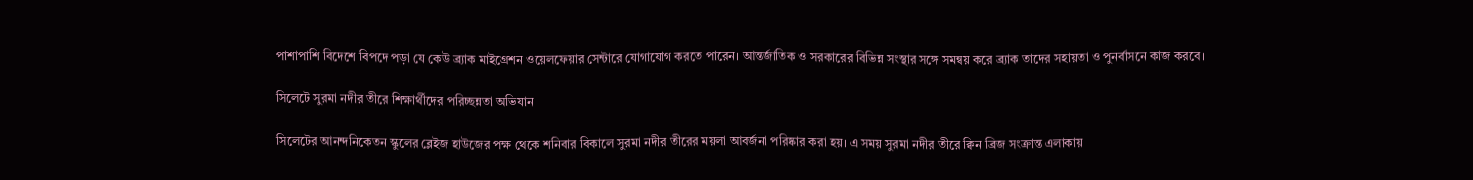পাশাপাশি বিদেশে বিপদে পড়া যে কেউ ব্র্যাক মাইগ্রেশন ওয়েলফেয়ার সেন্টারে যোগাযোগ করতে পারেন। আন্তর্জাতিক ও সরকারের বিভিন্ন সংস্থার সঙ্গে সমন্বয় করে ব্র্যাক তাদের সহায়তা ও পুনর্বাসনে কাজ করবে।

সিলেটে সুরমা নদীর তীরে শিক্ষার্থীদের পরিচ্ছন্নতা অভিযান

সিলেটের আনন্দনিকেতন স্কুলের ব্লেইজ হাউজের পক্ষ থেকে শনিবার বিকালে সুরমা নদীর তীরের ময়লা আবর্জনা পরিষ্কার করা হয়। এ সময় সুরমা নদীর তীরে ক্বিন ব্রিজ সংক্রান্ত এলাকায়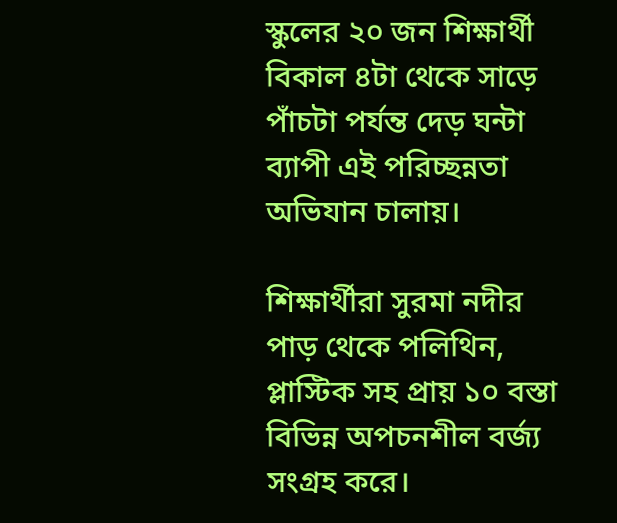স্কুলের ২০ জন শিক্ষার্থী বিকাল ৪টা থেকে সাড়ে পাঁচটা পর্যন্ত দেড় ঘন্টা ব্যাপী এই পরিচ্ছন্নতা অভিযান চালায়।

শিক্ষার্থীরা সুরমা নদীর পাড় থেকে পলিথিন, প্লাস্টিক সহ প্রায় ১০ বস্তা বিভিন্ন অপচনশীল বর্জ্য সংগ্রহ করে।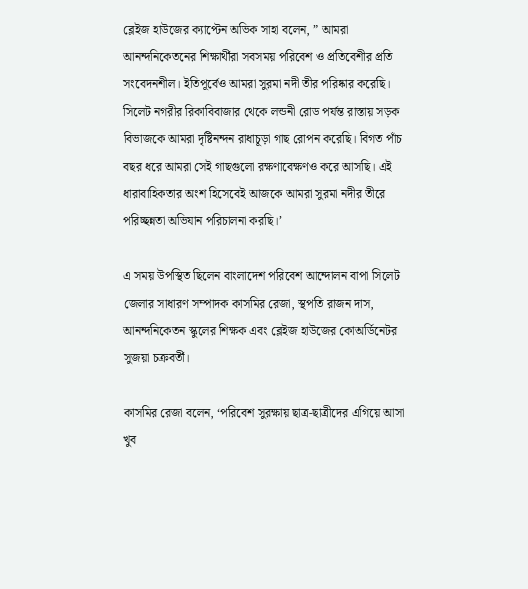ব্লেইজ হাউজের ক্যাপ্টেন অভিক সাহা বলেন, ” আমরা আনন্দনিকেতনের শিক্ষার্থীরা সবসময় পরিবেশ ও প্রতিবেশীর প্রতি সংবেদনশীল। ইতিপূর্বেও আমরা সুরমা নদী তীর পরিষ্কার করেছি। সিলেট নগরীর রিকাবিবাজার থেকে লন্ডনী রোড পর্যন্ত রাস্তায় সড়ক বিভাজকে আমরা দৃষ্টিনন্দন রাধাচূড়া গাছ রোপন করেছি। বিগত পাঁচ বছর ধরে আমরা সেই গাছগুলো রক্ষণাবেক্ষণও করে আসছি। এই ধারাবাহিকতার অংশ হিসেবেই আজকে আমরা সুরমা নদীর তীরে পরিচ্ছন্নতা অভিযান পরিচালনা করছি।’

এ সময় উপস্থিত ছিলেন বাংলাদেশ পরিবেশ আন্দোলন বাপা সিলেট জেলার সাধারণ সম্পাদক কাসমির রেজা, স্থপতি রাজন দাস, আনন্দনিকেতন স্কুলের শিক্ষক এবং ব্লেইজ হাউজের কোঅর্ডিনেটর সুজয়া চক্রবর্তী।

কাসমির রেজা বলেন, ‘পরিবেশ সুরক্ষায় ছাত্র-ছাত্রীদের এগিয়ে আসা খুব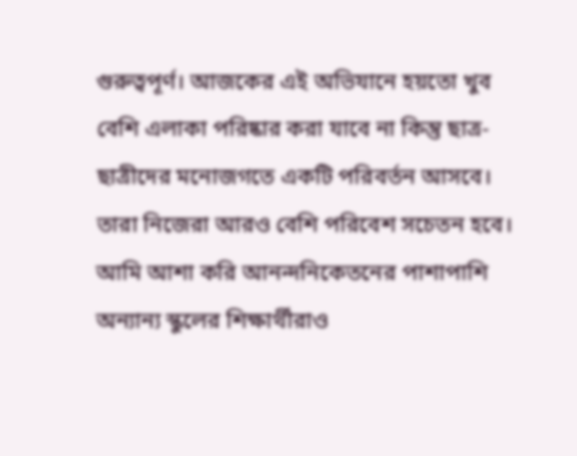গুরুত্বপূর্ণ। আজকের এই অভিযানে হয়তো খুব বেশি এলাকা পরিষ্কার করা যাবে না কিন্তু ছাত্র-ছাত্রীদের মনোজগতে একটি পরিবর্তন আসবে। তারা নিজেরা আরও বেশি পরিবেশ সচেতন হবে। আমি আশা করি আনন্দনিকেতনের পাশাপাশি অন্যান্য স্কুলের শিক্ষার্থীরাও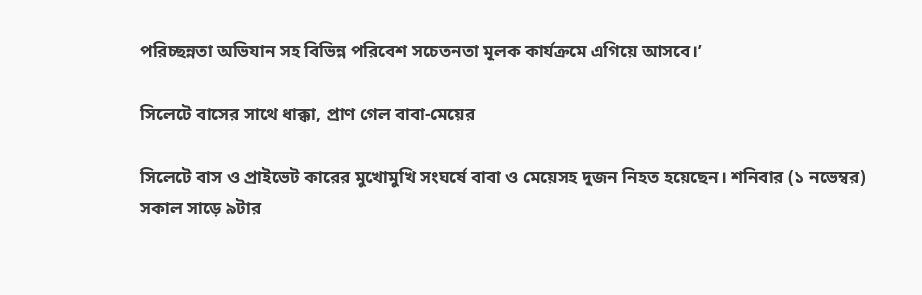পরিচ্ছন্নতা অভিযান সহ বিভিন্ন পরিবেশ সচেতনতা মূলক কার্যক্রমে এগিয়ে আসবে।’

সিলেটে বাসের সাথে ধাক্কা, প্রাণ গেল বাবা-মেয়ের

সিলেটে বাস ও প্রাইভেট কারের মুখোমুখি সংঘর্ষে বাবা ও মেয়েসহ দুজন নিহত হয়েছেন। শনিবার (১ নভেম্বর) সকাল সাড়ে ৯টার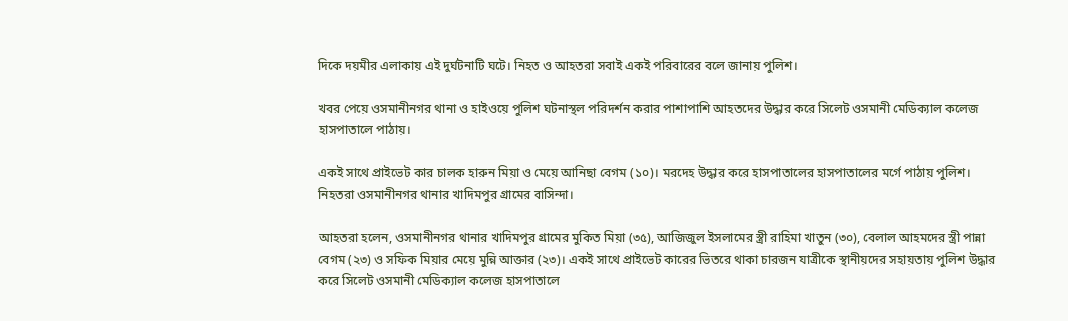দিকে দয়মীর এলাকায় এই দুর্ঘটনাটি ঘটে। নিহত ও আহতরা সবাই একই পরিবারের বলে জানায় পুলিশ।

খবর পেয়ে ওসমানীনগর থানা ও হাইওয়ে পুলিশ ঘটনাস্থল পরিদর্শন করার পাশাপাশি আহতদের উদ্ধার করে সিলেট ওসমানী মেডিক্যাল কলেজ হাসপাতালে পাঠায়।

একই সাথে প্রাইভেট কার চালক হারুন মিয়া ও মেয়ে আনিছা বেগম (১০)। মরদেহ উদ্ধার করে হাসপাতালের হাসপাতালের মর্গে পাঠায় পুলিশ। নিহতরা ওসমানীনগর থানার খাদিমপুর গ্রামের বাসিন্দা।

আহতরা হলেন, ওসমানীনগর থানার খাদিমপুর গ্রামের মুকিত মিয়া (৩৫), আজিজুল ইসলামের স্ত্রী রাহিমা খাতুন (৩০), বেলাল আহমদের স্ত্রী পান্না বেগম (২৩) ও সফিক মিয়ার মেয়ে মুন্নি আক্তার (২৩)। একই সাথে প্রাইভেট কারের ভিতরে থাকা চারজন যাত্রীকে স্থানীয়দের সহায়তায় পুলিশ উদ্ধার করে সিলেট ওসমানী মেডিক্যাল কলেজ হাসপাতালে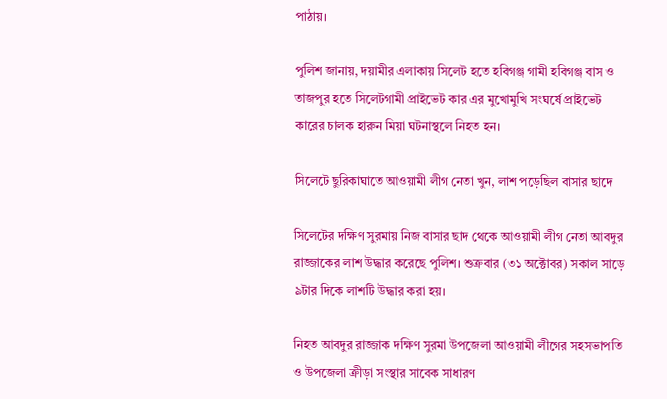পাঠায়।

পুলিশ জানায়, দয়ামীর এলাকায় সিলেট হতে হবিগঞ্জ গামী হবিগঞ্জ বাস ও তাজপুর হতে সিলেটগামী প্রাইভেট কার এর মুখোমুখি সংঘর্ষে প্রাইভেট কারের চালক হারুন মিয়া ঘটনাস্থলে নিহত হন।

সিলেটে ছুরিকাঘাতে আওয়ামী লীগ নেতা খুন, লাশ পড়েছিল বাসার ছাদে

সিলেটের দক্ষিণ সুরমায় নিজ বাসার ছাদ থেকে আওয়ামী লীগ নেতা আবদুর রাজ্জাকের লাশ উদ্ধার করেছে পুলিশ। শুক্রবার (৩১ অক্টোবর) সকাল সাড়ে ৯টার দিকে লাশটি উদ্ধার করা হয়।

নিহত আবদুর রাজ্জাক দক্ষিণ সুরমা উপজেলা আওয়ামী লীগের সহসভাপতি ও উপজেলা ক্রীড়া সংস্থার সাবেক সাধারণ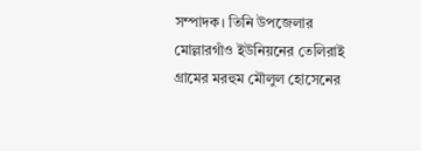সম্পাদক। তিনি উপজেলার মোল্লারগাঁও ইউনিয়নের তেলিরাই গ্রামের মরহুম মৌলুল হোসেনের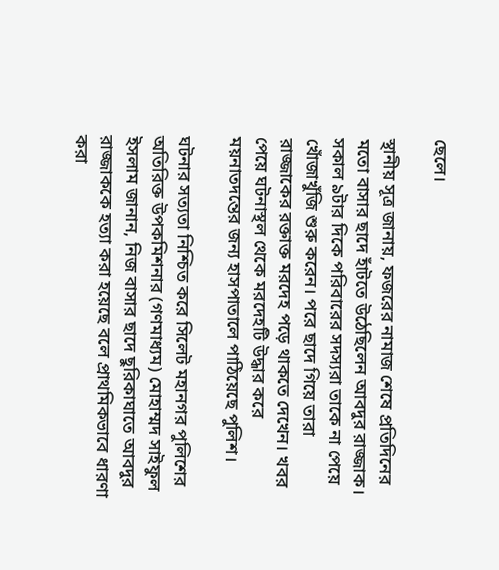ছেলে।

স্থানীয় সূত্র জানায়, ফজরের নামাজ শেষে প্রতিদিনের মতো বাসার ছাদে হাঁটতে উঠেছিলেন আবদুর রাজ্জাক। সকাল ৯টার দিকে পরিবারের সদস্যরা তাকে না পেয়ে খোঁজাখুঁজি শুরু করেন। পরে ছাদে গিয়ে তারা রাজ্জাকের রক্তাক্ত মরদেহ পড়ে থাকতে দেখেন। খবর পেয়ে ঘটনাস্থল থেকে মরদেহটি উদ্ধার করে ময়নাতদন্তের জন্য হাসপাতালে পাঠিয়েছে পুলিশ।

ঘটনার সত্যতা নিশ্চিত করে সিলেট মহানগর পুলিশের অতিরিক্ত উপকমিশনার (গণমাধ্যম) মোহাম্মদ সাইফুল ইসলাম জানান, নিজ বাসার ছাদে ছুরিকাঘাতে আবদুর রাজ্জাককে হত্যা করা হয়েছে বলে প্রাথমিকভাবে ধারণা করা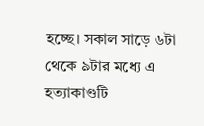হচ্ছে। সকাল সাড়ে ৬টা থেকে ৯টার মধ্যে এ হত্যাকাণ্ডটি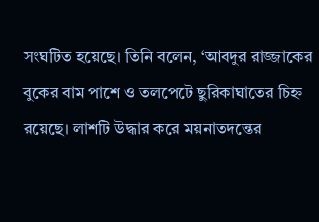সংঘটিত হয়েছে। তিনি বলেন, ‘আবদুর রাজ্জাকের বুকের বাম পাশে ও তলপেটে ছুরিকাঘাতের চিহ্ন রয়েছে। লাশটি উদ্ধার করে ময়নাতদন্তের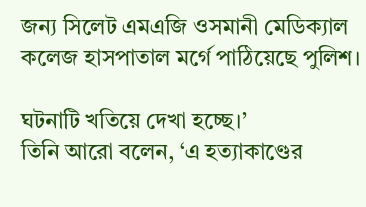জন্য সিলেট এমএজি ওসমানী মেডিক্যাল কলেজ হাসপাতাল মর্গে পাঠিয়েছে পুলিশ।

ঘটনাটি খতিয়ে দেখা হচ্ছে।’
তিনি আরো বলেন, ‘এ হত্যাকাণ্ডের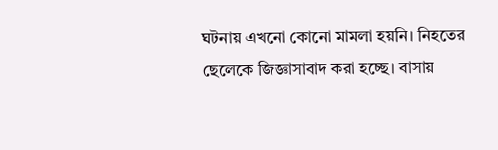ঘটনায় এখনো কোনো মামলা হয়নি। নিহতের ছেলেকে জিজ্ঞাসাবাদ করা হচ্ছে। বাসায়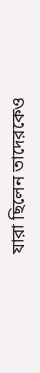যারা ছিলেন তাদেরকেও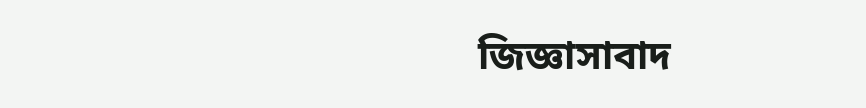জিজ্ঞাসাবাদ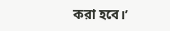করা হবে।’